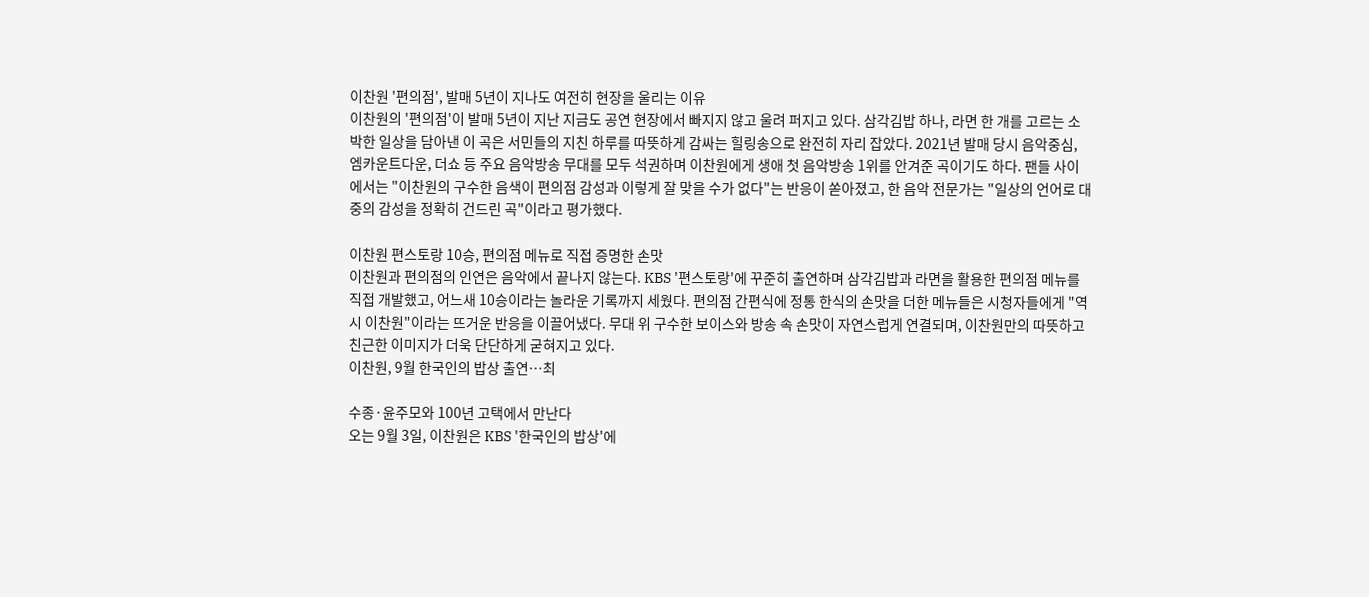이찬원 '편의점', 발매 5년이 지나도 여전히 현장을 울리는 이유
이찬원의 '편의점'이 발매 5년이 지난 지금도 공연 현장에서 빠지지 않고 울려 퍼지고 있다. 삼각김밥 하나, 라면 한 개를 고르는 소박한 일상을 담아낸 이 곡은 서민들의 지친 하루를 따뜻하게 감싸는 힐링송으로 완전히 자리 잡았다. 2021년 발매 당시 음악중심, 엠카운트다운, 더쇼 등 주요 음악방송 무대를 모두 석권하며 이찬원에게 생애 첫 음악방송 1위를 안겨준 곡이기도 하다. 팬들 사이에서는 "이찬원의 구수한 음색이 편의점 감성과 이렇게 잘 맞을 수가 없다"는 반응이 쏟아졌고, 한 음악 전문가는 "일상의 언어로 대중의 감성을 정확히 건드린 곡"이라고 평가했다.

이찬원 편스토랑 10승, 편의점 메뉴로 직접 증명한 손맛
이찬원과 편의점의 인연은 음악에서 끝나지 않는다. KBS '편스토랑'에 꾸준히 출연하며 삼각김밥과 라면을 활용한 편의점 메뉴를 직접 개발했고, 어느새 10승이라는 놀라운 기록까지 세웠다. 편의점 간편식에 정통 한식의 손맛을 더한 메뉴들은 시청자들에게 "역시 이찬원"이라는 뜨거운 반응을 이끌어냈다. 무대 위 구수한 보이스와 방송 속 손맛이 자연스럽게 연결되며, 이찬원만의 따뜻하고 친근한 이미지가 더욱 단단하게 굳혀지고 있다.
이찬원, 9월 한국인의 밥상 출연…최

수종·윤주모와 100년 고택에서 만난다
오는 9월 3일, 이찬원은 KBS '한국인의 밥상'에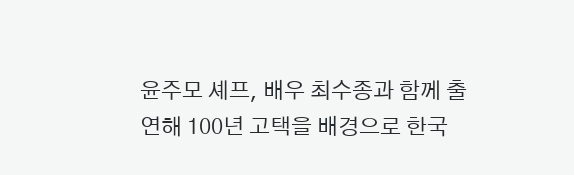윤주모 셰프, 배우 최수종과 함께 출연해 100년 고택을 배경으로 한국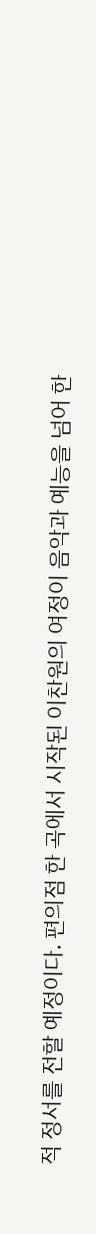적 정서를 전할 예정이다. 편의점 한 곡에서 시작된 이찬원의 여정이 음악과 예능을 넘어 한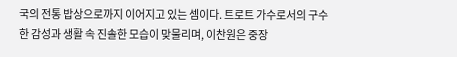국의 전통 밥상으로까지 이어지고 있는 셈이다. 트로트 가수로서의 구수한 감성과 생활 속 진솔한 모습이 맞물리며, 이찬원은 중장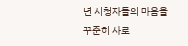년 시청자들의 마음을 꾸준히 사로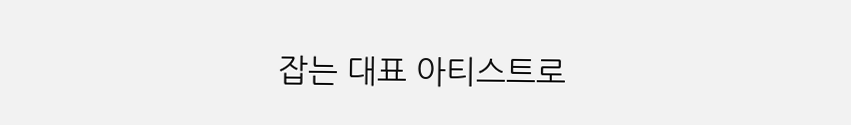잡는 대표 아티스트로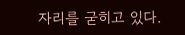자리를 굳히고 있다.